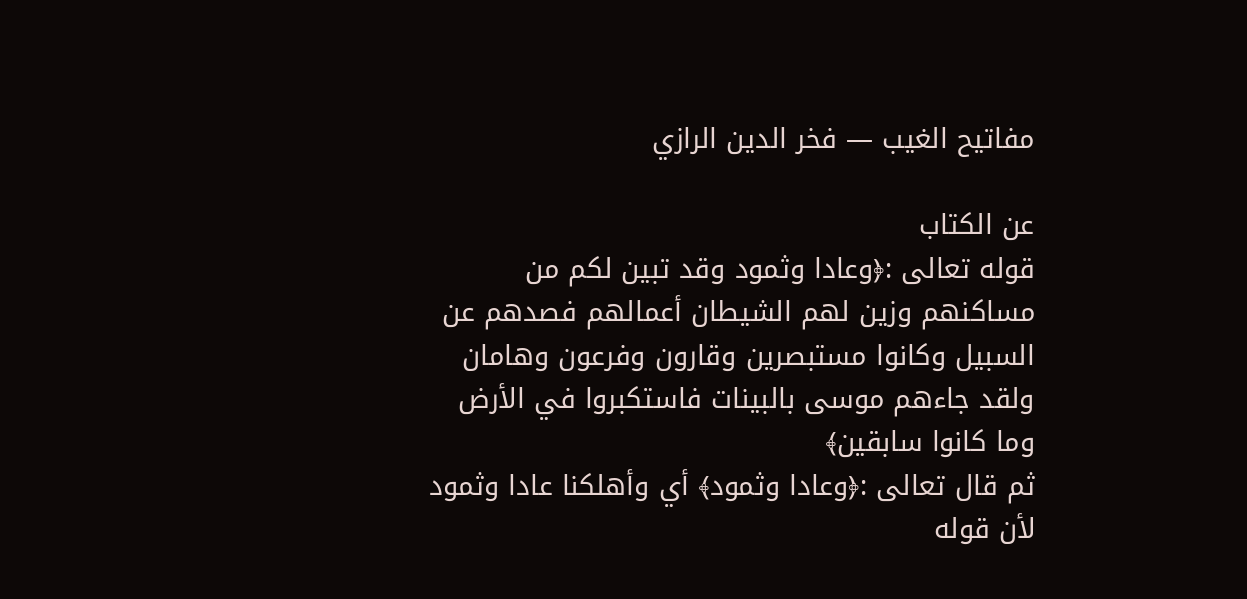مفاتيح الغيب — فخر الدين الرازي

عن الكتاب
قوله تعالى :﴿وعادا وثمود وقد تبين لكم من مساكنهم وزين لهم الشيطان أعمالهم فصدهم عن السبيل وكانوا مستبصرين وقارون وفرعون وهامان ولقد جاءهم موسى بالبينات فاستكبروا في الأرض وما كانوا سابقين﴾
ثم قال تعالى :﴿وعادا وثمود﴾ أي وأهلكنا عادا وثمود لأن قوله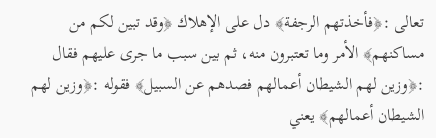تعالى :﴿فأخذتهم الرجفة﴾ دل على الإهلاك ﴿وقد تبين لكم من مساكنهم﴾ الأمر وما تعتبرون منه، ثم بين سبب ما جرى عليهم فقال :﴿وزين لهم الشيطان أعمالهم فصدهم عن السبيل﴾ فقوله :﴿وزين لهم الشيطان أعمالهم﴾ يعني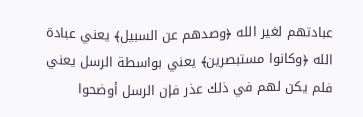عبادتهم لغير الله ﴿وصدهم عن السبيل﴾ يعني عبادة الله ﴿وكانوا مستبصرين﴾ يعني بواسطة الرسل يعني فلم يكن لهم في ذلك عذر فإن الرسل أوضحوا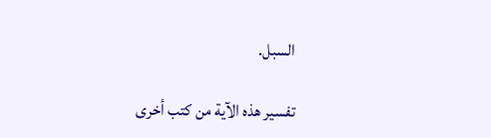السبل.

تفسير هذه الآية من كتب أخرى